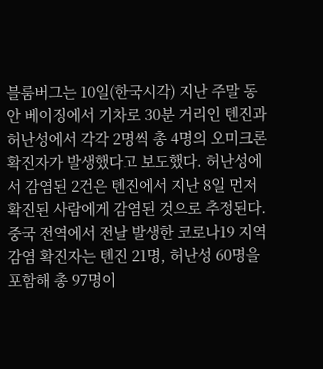블룸버그는 10일(한국시각) 지난 주말 동안 베이징에서 기차로 30분 거리인 톈진과 허난성에서 각각 2명씩 총 4명의 오미크론 확진자가 발생했다고 보도했다. 허난성에서 감염된 2건은 톈진에서 지난 8일 먼저 확진된 사람에게 감염된 것으로 추정된다. 중국 전역에서 전날 발생한 코로나19 지역감염 확진자는 톈진 21명, 허난성 60명을 포함해 총 97명이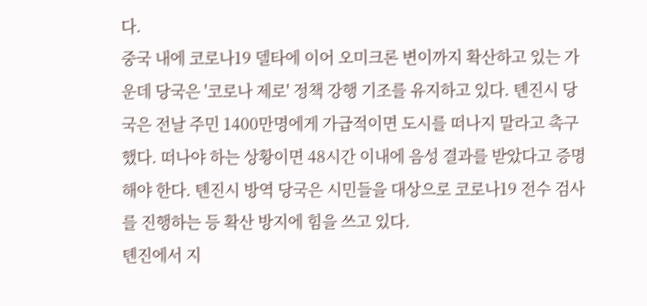다.
중국 내에 코로나19 델타에 이어 오미크론 변이까지 확산하고 있는 가운데 당국은 '코로나 제로' 정책 강행 기조를 유지하고 있다. 톈진시 당국은 전날 주민 1400만명에게 가급적이면 도시를 떠나지 말라고 촉구했다. 떠나야 하는 상황이면 48시간 이내에 음성 결과를 받았다고 증명해야 한다. 톈진시 방역 당국은 시민들을 대상으로 코로나19 전수 검사를 진행하는 등 확산 방지에 힘을 쓰고 있다.
톈진에서 지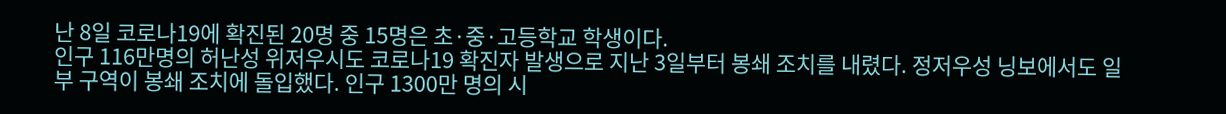난 8일 코로나19에 확진된 20명 중 15명은 초·중·고등학교 학생이다.
인구 116만명의 허난성 위저우시도 코로나19 확진자 발생으로 지난 3일부터 봉쇄 조치를 내렸다. 정저우성 닝보에서도 일부 구역이 봉쇄 조치에 돌입했다. 인구 1300만 명의 시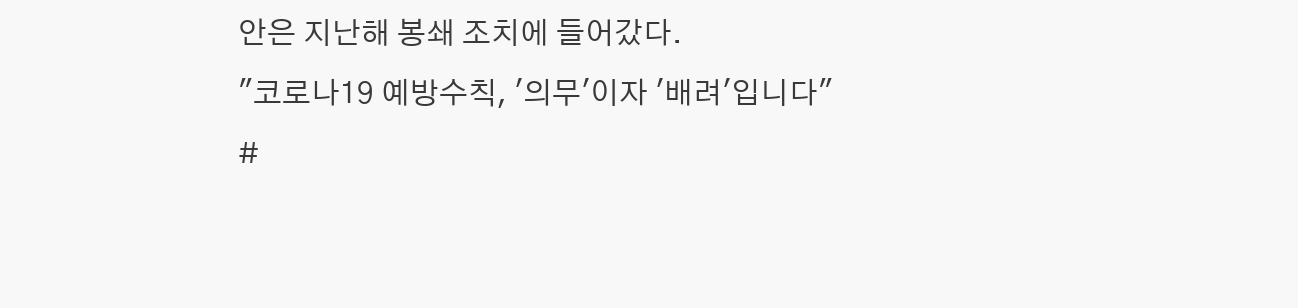안은 지난해 봉쇄 조치에 들어갔다.
"코로나19 예방수칙, '의무'이자 '배려'입니다"
#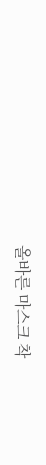올바른 마스크 착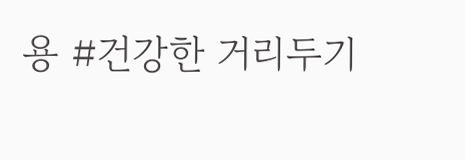용 #건강한 거리두기